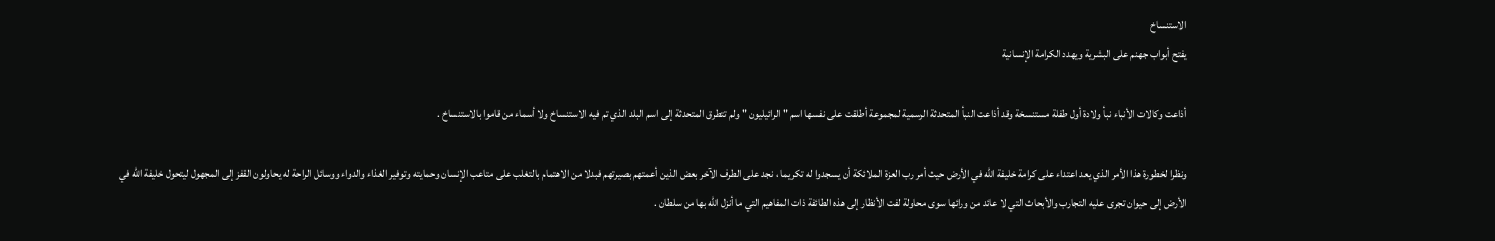الاستنساخ
يفتح أبواب جهنم على البشرية ويهدد الكرامة الإنسانية

أذاعت وكالات الأنباء نبأ ولادة أول طفلة مستنسخة وقد أذاعت النبأ المتحدثة الرسمية لمجموعة أطلقت على نفسها اسم " الرائيليون " ولم تتطرق المتحدثة إلى اسم البلد الذي تم فيه الاستنساخ ولا أسماء من قاموا بالاستنساخ .

ونظرا لخطورة هذا الأمر الذي يعد اعتداء على كرامة خليفة الله في الأرض حيث أمر رب العزة الملائكة أن يسجدوا له تكريما ، نجد على الطرف الآخر بعض الذين أعمتهم بصيرتهم فبدلا من الاهتمام بالتغلب على متاعب الإنسان وحمايته وتوفير الغذاء والدواء ووسائل الراحة له يحاولون القفز إلى المجهول ليتحول خليفة الله في الأرض إلى حيوان تجرى عليه التجارب والأبحاث التي لا عائد من ورائها سوى محاولة لفت الأنظار إلى هذه الطائفة ذات المفاهيم التي ما أنزل الله بها من سلطان .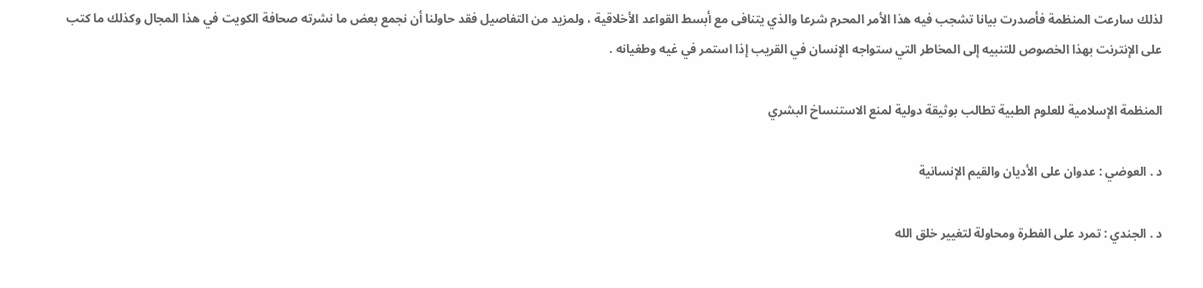لذلك سارعت المنظمة فأصدرت بيانا تشجب فيه هذا الأمر المحرم شرعا والذي يتنافى مع أبسط القواعد الأخلاقية ، ولمزيد من التفاصيل فقد حاولنا أن نجمع بعض ما نشرته صحافة الكويت في هذا المجال وكذلك ما كتب على الإنترنت بهذا الخصوص للتنبيه إلى المخاطر التي ستواجه الإنسان في القريب إذا استمر في غيه وطغيانه .

المنظمة الإسلامية للعلوم الطبية تطالب بوثيقة دولية لمنع الاستنساخ البشري

د . العوضي : عدوان على الأديان والقيم الإنسانية

د . الجندي : تمرد على الفطرة ومحاولة لتغيير خلق الله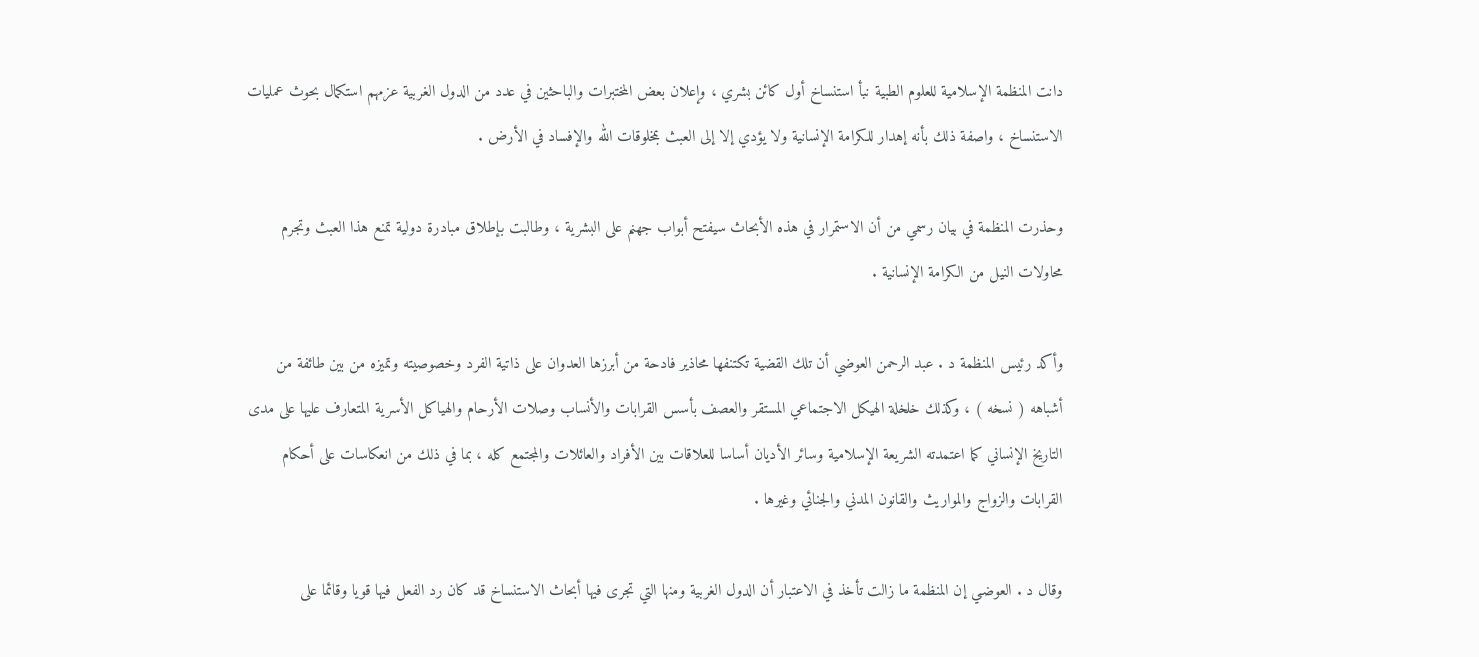دانت المنظمة الإسلامية للعلوم الطبية نبأ استنساخ أول كائن بشري ، وإعلان بعض المختبرات والباحثين في عدد من الدول الغربية عزمهم استكمال بحوث عمليات الاستنساخ ، واصفة ذلك بأنه إهدار للكرامة الإنسانية ولا يؤدي إلا إلى العبث بمخلوقات الله والإفساد في الأرض .

وحذرت المنظمة في بيان رسمي من أن الاستمرار في هذه الأبحاث سيفتح أبواب جهنم على البشرية ، وطالبت بإطلاق مبادرة دولية تمنع هذا العبث وتجرم محاولات النيل من الكرامة الإنسانية .

وأكد رئيس المنظمة د . عبد الرحمن العوضي أن تلك القضية تكتنفها محاذير فادحة من أبرزها العدوان على ذاتية الفرد وخصوصيته وتميزه من بين طائفة من أشباهه ( نسخه ) ، وكذلك خلخلة الهيكل الاجتماعي المستقر والعصف بأسس القرابات والأنساب وصلات الأرحام والهياكل الأسرية المتعارف عليها على مدى التاريخ الإنساني كما اعتمدته الشريعة الإسلامية وسائر الأديان أساسا للعلاقات بين الأفراد والعائلات والمجتمع كله ، بما في ذلك من انعكاسات على أحكام القرابات والزواج والمواريث والقانون المدني والجنائي وغيرها .

وقال د . العوضـي إن المنظمة ما زالت تأخذ في الاعتبار أن الدول الغربية ومنها التي تجرى فيها أبحاث الاستنساخ قد كان رد الفعل فيها قويا وقائما على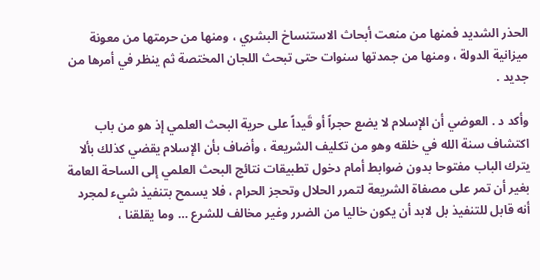الحذر الشديد فمنها من منعت أبحاث الاستنساخ البشري ، ومنها من حرمتها من معونة ميزانية الدولة ، ومنها من جمدتها سنوات حتى تبحث اللجان المختصة ثم ينظر في أمرها من جديد .

وأكد د . العوضي أن الإسلام لا يضع حجراً أو قَيداً على حرية البحث العلمي إذ هو من باب اكتشاف سنة الله في خلقه وهو من تكليف الشريعة ، وأضاف بأن الإسلام يقضي كذلك بألا يترك الباب مفتوحا بدون ضوابط أمام دخول تطبيقات نتائج البحث العلمي إلى الساحة العامة بغير أن تمر على مصفاة الشريعة لتمرر الحلال وتحجز الحرام ، فلا يسمح بتنفيذ شيء لمجرد أنه قابل للتنفيذ بل لابد أن يكون خاليا من الضرر وغير مخالف للشرع … وما يقلقنا ،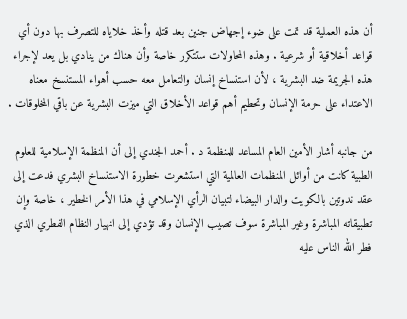أن هذه العملية قد تمت على ضوء إجهاض جنين بعد قتله وأخذ خلاياه للتصرف بها دون أي قواعد أخلاقية أو شرعية . وهذه المحاولات ستتكرر خاصة وأن هناك من ينادي بل يعد لإجراء هذه الجريمة ضد البشرية ، لأن استنساخ إنسان والتعامل معه حسب أهواء المستنسخ معناه الاعتداء على حرمة الإنسان وتحطيم أهم قواعد الأخلاق التي ميزت البشرية عن باقي المخلوقات .

من جانبه أشار الأمين العام المساعد للمنظمة د . أحمد الجندي إلى أن المنظمة الإسلامية للعلوم الطبية كانت من أوائل المنظمات العالمية التي استشعرت خطورة الاستنساخ البشري فدعت إلى عقد ندوتين بالكويت والدار البيضاء لتبيان الرأي الإسلامي في هذا الأمر الخطير ، خاصة وإن تطبيقاته المباشرة وغير المباشرة سوف تصيب الإنسان وقد تؤدي إلى انهيار النظام الفطري الذي فطر الله الناس عليه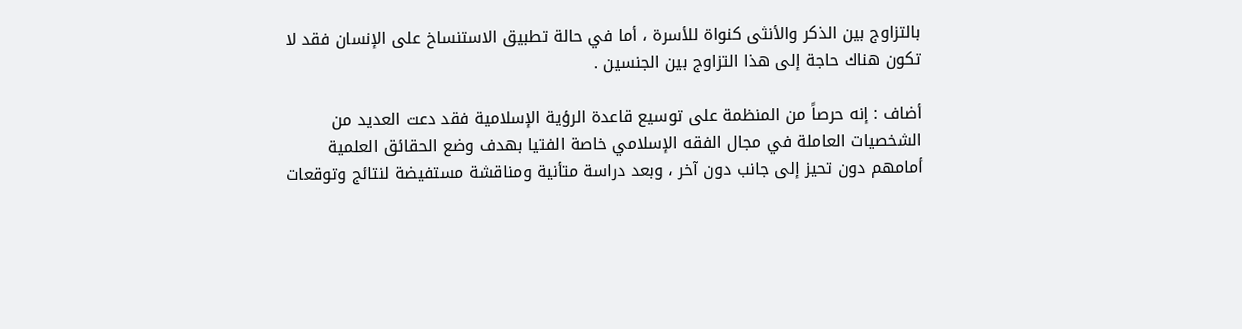بالتزاوج بين الذكر والأنثى كنواة للأسرة ، أما في حالة تطبيق الاستنساخ على الإنسان فقد لا تكون هناك حاجة إلى هذا التزاوج بين الجنسين .

أضاف : إنه حرصاً من المنظمة على توسيع قاعدة الرؤية الإسلامية فقد دعت العديد من الشخصيات العاملة في مجال الفقه الإسلامي خاصة الفتيا بهدف وضع الحقائق العلمية أمامهم دون تحيز إلى جانب دون آخر ، وبعد دراسة متأنية ومناقشة مستفيضة لنتائج وتوقعات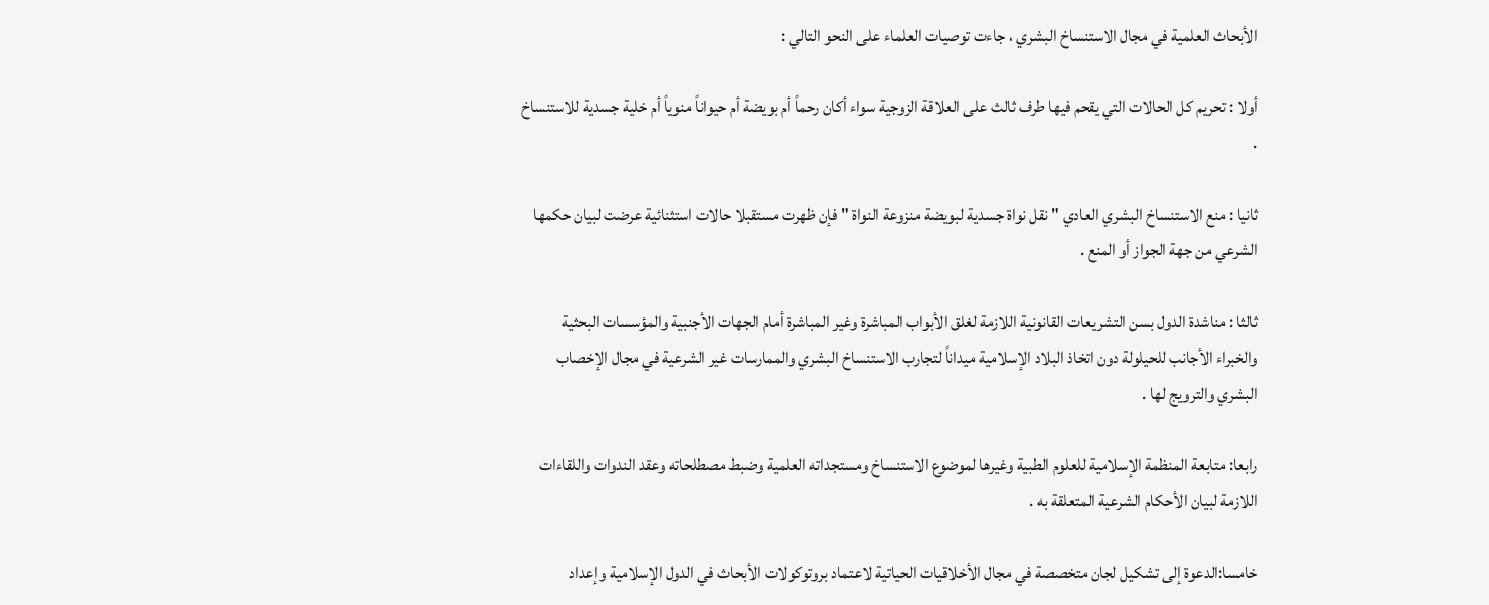الأبحاث العلمية في مجال الاستنساخ البشري ، جاءت توصيات العلماء على النحو التالي :

أولا : تحريم كل الحالات التي يقحم فيها طرف ثالث على العلاقة الزوجية سواء أكان رحماً أم بويضة أم حيواناً منوياً أم خلية جسدية للاستنساخ .

ثانيا : منع الاستنساخ البشري العادي " نقل نواة جسدية لبويضة منزوعة النواة " فإن ظهرت مستقبلا حالات استثنائية عرضت لبيان حكمها الشرعي من جهة الجواز أو المنع .

ثالثا : مناشدة الدول بسن التشريعات القانونية اللازمة لغلق الأبواب المباشرة وغير المباشرة أمام الجهات الأجنبية والمؤسسات البحثية والخبراء الأجانب للحيلولة دون اتخاذ البلاد الإسلامية ميداناً لتجارب الاستنساخ البشري والممارسات غير الشرعية في مجال الإخصاب البشري والترويج لها .

رابعا: متابعة المنظمة الإسلامية للعلوم الطبية وغيرها لموضوع الاستنساخ ومستجداته العلمية وضبط مصطلحاته وعقد الندوات واللقاءات اللازمة لبيان الأحكام الشرعية المتعلقة به .

خامسا:الدعوة إلى تشكيل لجان متخصصة في مجال الأخلاقيات الحياتية لاعتماد بروتوكولات الأبحاث في الدول الإسلامية وإعداد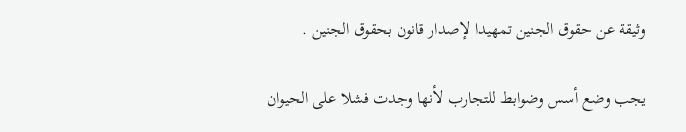وثيقة عن حقوق الجنين تمهيدا لإصدار قانون بحقوق الجنين .

يجب وضع أسس وضوابط للتجارب لأنها وجدت فشلا على الحيوان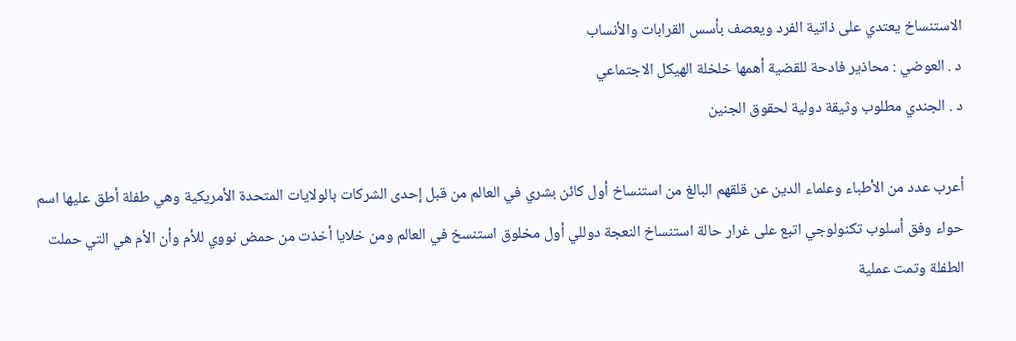الاستنساخ يعتدي على ذاتية الفرد ويعصف بأسس القرابات والأنساب
د . العوضي : محاذير فادحة للقضية أهمها خلخلة الهيكل الاجتماعي
د . الجندي مطلوب وثيقة دولية لحقوق الجنين

أعرب عدد من الأطباء وعلماء الدين عن قلقهم البالغ من استنساخ أول كائن بشري في العالم من قبل إحدى الشركات بالولايات المتحدة الأمريكية وهي طفلة أطق عليها اسم حواء وفق أسلوب تكنولوجي اتبع على غرار حالة استنساخ النعجة دوللي أول مخلوق استنسخ في العالم ومن خلايا أخذت من حمض نووي للأم وأن الأم هي التي حملت الطفلة وتمت عملية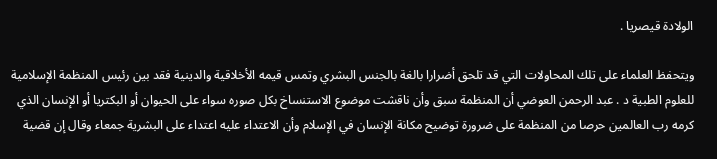الولادة قيصريا .

ويتحفظ العلماء على تلك المحاولات التي قد تلحق أضرارا بالغة بالجنس البشري وتمس قيمه الأخلاقية والدينية فقد بين رئيس المنظمة الإسلامية للعلوم الطبية د . عبد الرحمن العوضي أن المنظمة سبق وأن ناقشت موضوع الاستنساخ بكل صوره سواء على الحيوان أو البكتريا أو الإنسان الذي كرمه رب العالمين حرصا من المنظمة على ضرورة توضيح مكانة الإنسان في الإسلام وأن الاعتداء عليه اعتداء على البشرية جمعاء وقال إن قضية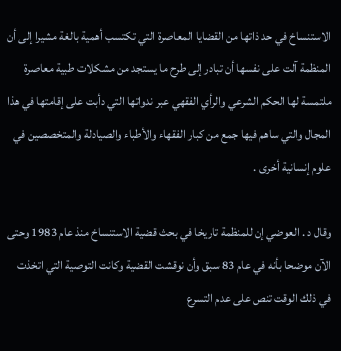الاستنساخ في حد ذاتها من القضايا المعاصرة التي تكتسب أهمية بالغة مشيرا إلى أن المنظمة آلت على نفسها أن تبادر إلى طرح ما يستجد من مشكلات طبية معاصرة ملتمسة لها الحكم الشرعي والرأي الفقهي عبر ندواتها التي دأبت على إقامتها في هذا المجال والتي ساهم فيها جمع من كبار الفقهاء والأطباء والصيادلة والمتخصصين في علوم إنسانية أخرى .

وقال د . العوضي إن للمنظمة تاريخا في بحث قضية الاستنساخ منذ عام 1983 وحتى الآن موضحا بأنه في عام 83 سبق وأن نوقشت القضية وكانت التوصية التي اتخذت في ذلك الوقت تنص على عدم التسرع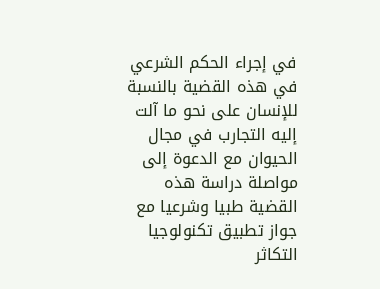في إجراء الحكم الشرعي في هذه القضية بالنسبة للإنسان على نحو ما آلت إليه التجارب في مجال الحيوان مع الدعوة إلى مواصلة دراسة هذه القضية طبيا وشرعيا مع جواز تطبيق تكنولوجيا التكاثر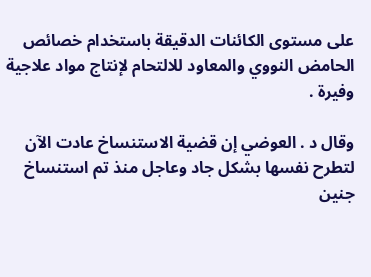على مستوى الكائنات الدقيقة باستخدام خصائص الحامض النووي والمعاود للالتحام لإنتاج مواد علاجية وفيرة .

وقال د . العوضي إن قضية الاستنساخ عادت الآن لتطرح نفسها بشكل جاد وعاجل منذ تم استنساخ جنين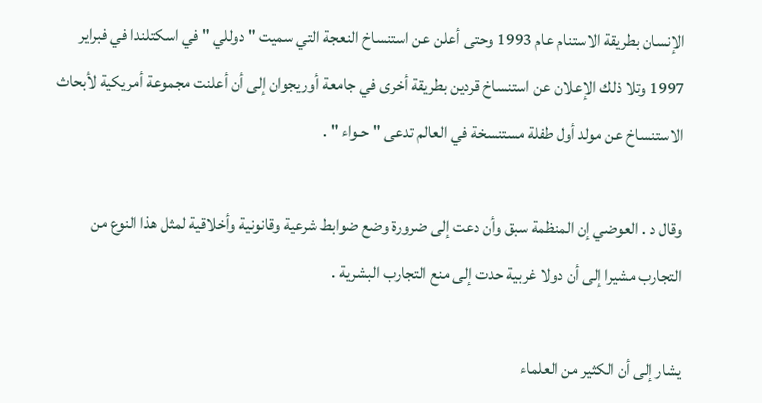الإنسان بطريقة الاستنام عام 1993 وحتى أعلن عن استنساخ النعجة التي سميت " دوللي " في اسكتلندا في فبراير 1997 وتلا ذلك الإعلان عن استنساخ قردين بطريقة أخرى في جامعة أوريجوان إلى أن أعلنت مجموعة أمريكية لأبحاث الاستنساخ عن مولد أول طفلة مستنسخة في العالم تدعى " حـواء " .

وقال د . العوضي إن المنظمة سبق وأن دعت إلى ضرورة وضع ضوابط شرعية وقانونية وأخلاقية لمثل هذا النوع من التجارب مشيرا إلى أن دولا غربية حدت إلى منع التجارب البشرية .

يشار إلى أن الكثير من العلماء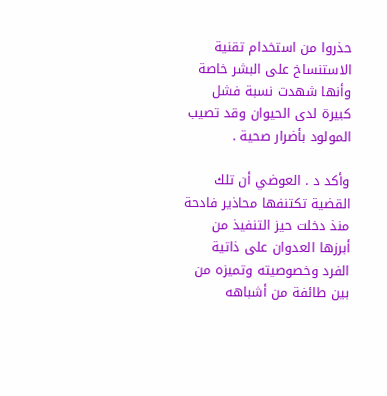حذروا من استخدام تقنية الاستنساخ على البشر خاصة وأنها شهدت نسبة فشل كبيرة لدى الحيوان وقد تصيب المولود بأضرار صحية .

وأكد د . العوضي أن تلك القضية تكتنفها محاذير فادحة منذ دخلت حيز التنفيذ من أبرزها العدوان على ذاتية الفرد وخصوصيته وتميزه من بين طائفة من أشباهه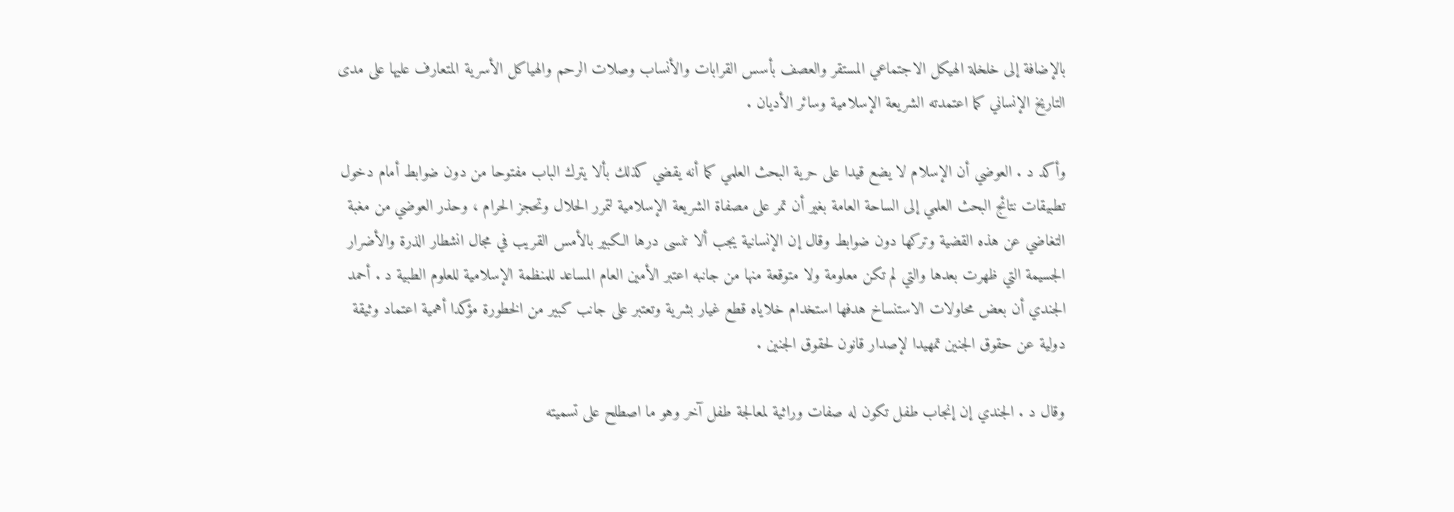بالإضافة إلى خلخلة الهيكل الاجتماعي المستقر والعصف بأسس القرابات والأنساب وصلات الرحم والهياكل الأسرية المتعارف عليها على مدى التاريخ الإنساني كما اعتمدته الشريعة الإسلامية وسائر الأديان .

وأكد د . العوضي أن الإسلام لا يضع قيدا على حرية البحث العلمي كما أنه يقضي كذلك بألا يترك الباب مفتوحا من دون ضوابط أمام دخول تطبيقات نتائج البحث العلمي إلى الساحة العامة بغير أن تمر على مصفاة الشريعة الإسلامية لتمرر الحلال وتحجز الحرام ، وحذر العوضي من مغبة التغاضي عن هذه القضية وتركها دون ضوابط وقال إن الإنسانية يجب ألا تنسى درها الكبير بالأمس القريب في مجال انشطار الذرة والأضرار الجسيمة التي ظهرت بعدها والتي لم تكن معلومة ولا متوقعة منها من جانبه اعتبر الأمين العام المساعد للمنظمة الإسلامية للعلوم الطبية د . أحمد الجندي أن بعض محاولات الاستنساخ هدفها استخدام خلاياه قطع غيار بشرية وتعتبر على جانب كبير من الخطورة مؤكدا أهمية اعتماد وثيقة دولية عن حقوق الجنين تمهيدا لإصدار قانون لحقوق الجنين .

وقال د . الجندي إن إنجاب طفل تكون له صفات وراثية لمعالجة طفل آخر وهو ما اصطلح على تسميته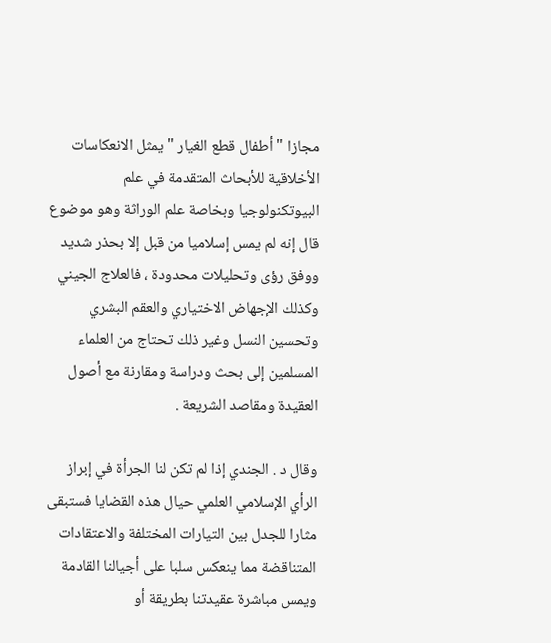مجازا " أطفال قطع الغيار " يمثل الانعكاسات الأخلاقية للأبحاث المتقدمة في علم البيوتكنولوجيا وبخاصة علم الوراثة وهو موضوع قال إنه لم يمس إسلاميا من قبل إلا بحذر شديد ووفق رؤى وتحليلات محدودة ، فالعلاج الجيني وكذلك الإجهاض الاختياري والعقم البشري وتحسين النسل وغير ذلك تحتاج من العلماء المسلمين إلى بحث ودراسة ومقارنة مع أصول العقيدة ومقاصد الشريعة .

وقال د . الجندي إذا لم تكن لنا الجرأة في إبراز الرأي الإسلامي العلمي حيال هذه القضايا فستبقى مثارا للجدل بين التيارات المختلفة والاعتقادات المتناقضة مما ينعكس سلبا على أجيالنا القادمة ويمس مباشرة عقيدتنا بطريقة أو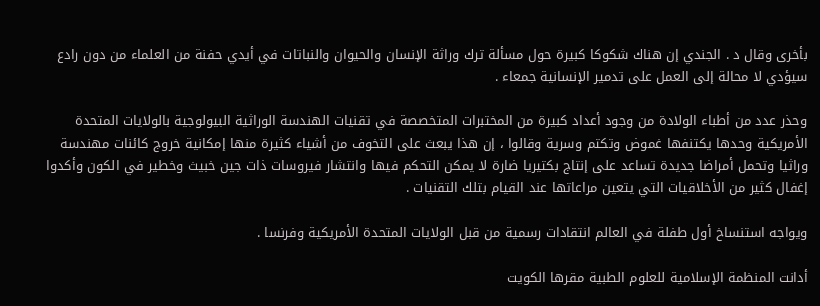بأخرى وقال د . الجندي إن هناك شكوكا كبيرة حول مسألة ترك وراثة الإنسان والحيوان والنباتات في أيدي حفنة من العلماء من دون رادع سيؤدي لا محالة إلى العمل على تدمير الإنسانية جمعاء .

وحذر عدد من أطباء الولادة من وجود أعداد كبيرة من المختبرات المتخصصة في تقنيات الهندسة الوراثية البيولوجية بالولايات المتحدة الأمريكية وحدها يكتنفها غموض وتكتم وسرية وقالوا ، إن هذا يبعث على التخوف من أشياء كثيرة منها إمكانية خروج كائنات مهندسة وراثيا وتحمل أمراضا جديدة تساعد على إنتاج بكتيريا ضارة لا يمكن التحكم فيها وانتشار فيروسات ذات جين خبيث وخطير في الكون وأكدوا إغفال كثير من الأخلاقيات التي يتعين مراعاتها عند القيام بتلك التقنيات .

ويواجه استنساخ أول طفلة في العالم انتقادات رسمية من قبل الولايات المتحدة الأمريكية وفرنسا .

أدانت المنظمة الإسلامية للعلوم الطبية مقرها الكويت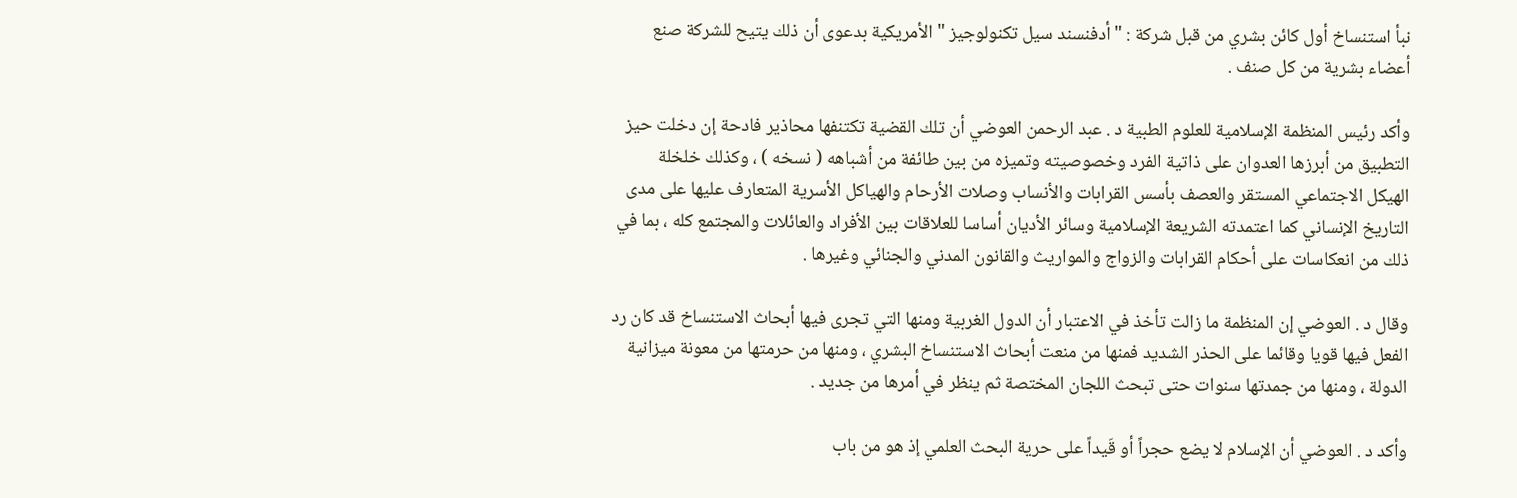نبأ استنساخ أول كائن بشري من قبل شركة : " أدفنسند سيل تكنولوجيز " الأمريكية بدعوى أن ذلك يتيح للشركة صنع أعضاء بشرية من كل صنف .

وأكد رئيس المنظمة الإسلامية للعلوم الطبية د . عبد الرحمن العوضي أن تلك القضية تكتنفها محاذير فادحة إن دخلت حيز التطبيق من أبرزها العدوان على ذاتية الفرد وخصوصيته وتميزه من بين طائفة من أشباهه ( نسخه ) ، وكذلك خلخلة الهيكل الاجتماعي المستقر والعصف بأسس القرابات والأنساب وصلات الأرحام والهياكل الأسرية المتعارف عليها على مدى التاريخ الإنساني كما اعتمدته الشريعة الإسلامية وسائر الأديان أساسا للعلاقات بين الأفراد والعائلات والمجتمع كله ، بما في ذلك من انعكاسات على أحكام القرابات والزواج والمواريث والقانون المدني والجنائي وغيرها .

وقال د . العوضي إن المنظمة ما زالت تأخذ في الاعتبار أن الدول الغربية ومنها التي تجرى فيها أبحاث الاستنساخ قد كان رد الفعل فيها قويا وقائما على الحذر الشديد فمنها من منعت أبحاث الاستنساخ البشري ، ومنها من حرمتها من معونة ميزانية الدولة ، ومنها من جمدتها سنوات حتى تبحث اللجان المختصة ثم ينظر في أمرها من جديد .

وأكد د . العوضي أن الإسلام لا يضع حجراً أو قَيداً على حرية البحث العلمي إذ هو من باب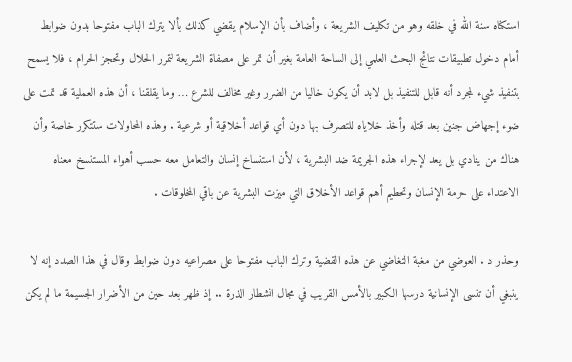استكناه سنة الله في خلقه وهو من تكليف الشريعة ، وأضاف بأن الإسلام يقضي كذلك بألا يترك الباب مفتوحا بدون ضوابط أمام دخول تطبيقات نتائج البحث العلمي إلى الساحة العامة بغير أن تمر على مصفاة الشريعة لتمرر الحلال وتحجز الحرام ، فلا يسمح بتنفيذ شيء لمجرد أنه قابل للتنفيذ بل لابد أن يكون خاليا من الضرر وغير مخالف للشرع … وما يقلقنا ، أن هذه العملية قد تمت على ضوء إجهاض جنين بعد قتله وأخذ خلاياه للتصرف بها دون أي قواعد أخلاقية أو شرعية . وهذه المحاولات ستتكرر خاصة وأن هناك من ينادي بل يعد لإجراء هذه الجريمة ضد البشرية ، لأن استنساخ إنسان والتعامل معه حسب أهواء المستنسخ معناه الاعتداء على حرمة الإنسان وتحطيم أهم قواعد الأخلاق التي ميزت البشرية عن باقي المخلوقات .

وحذر د . العوضي من مغبة التغاضي عن هذه القضية وترك الباب مفتوحا على مصراعيه دون ضوابط وقال في هذا الصدد إنه لا ينبغي أن تنسى الإنسانية درسها الكبير بالأمس القريب في مجال انشطار الذرة .. إذ ظهر بعد حين من الأضرار الجسيمة ما لم يكن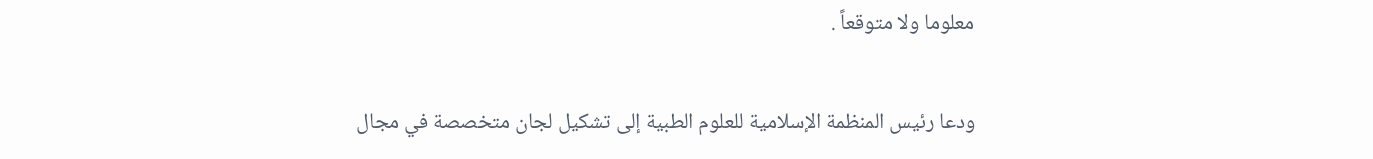معلوما ولا متوقعاً .

ودعا رئيس المنظمة الإسلامية للعلوم الطبية إلى تشكيل لجان متخصصة في مجال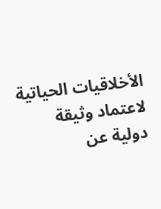الأخلاقيات الحياتية لاعتماد وثيقة دولية عن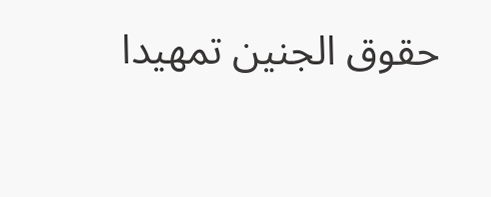حقوق الجنين تمهيدا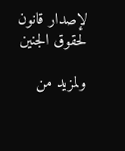لإصدار قانون لحقوق الجنين

ولمزيد من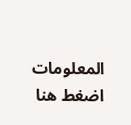المعلومات اضغط هنا